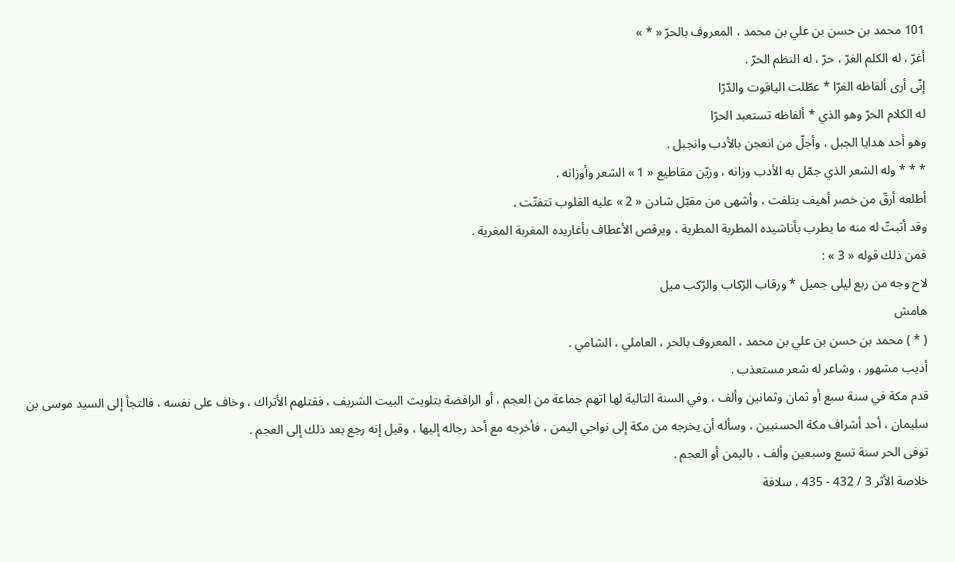101 محمد بن حسن بن علي بن محمد ، المعروف بالحرّ « * »
أغرّ ، له الكلم الغرّ ، حرّ ، له النظم الحرّ .
إنّى أرى ألفاظه الغرّا * عطّلت الياقوت والدّرّا
له الكلام الحرّ وهو الذي * ألفاظه تستعبد الحرّا
وهو أحد هدايا الجبل ، وأجلّ من انعجن بالأدب وانجبل .
* * * وله الشعر الذي جمّل به الأدب وزانه ، وزيّن مقاطيع « 1 » الشعر وأوزانه .
أطلعه أرقّ من خصر أهيف يتلفت ، وأشهى من مقبّل شادن « 2 » عليه القلوب تتفتّت .
وقد أثبتّ له منه ما يطرب بأناشيده المطربة المطرية ، ويرقص الأعطاف بأغاريده المغربة المغرية .
فمن ذلك قوله « 3 » :
لاح وجه من ربع ليلى جميل * ورقاب الرّكاب والرّكب ميل
هامش
( * ) محمد بن حسن بن علي بن محمد ، المعروف بالحر ، العاملي ، الشامي .
أديب مشهور ، وشاعر له شعر مستعذب .
قدم مكة في سنة سبع أو ثمان وثمانين وألف ، وفي السنة التالية لها اتهم جماعة من العجم ، أو الرافضة بتلويث البيت الشريف ، فقتلهم الأتراك ، وخاف على نفسه ، فالتجأ إلى السيد موسى بن سليمان ، أحد أشراف مكة الحسنيين ، وسأله أن يخرجه من مكة إلى نواحي اليمن ، فأخرجه مع أحد رجاله إليها ، وقيل إنه رجع بعد ذلك إلى العجم .
توفى الحر سنة تسع وسبعين وألف ، باليمن أو العجم .
خلاصة الأثر 3 / 432 - 435 ، سلافة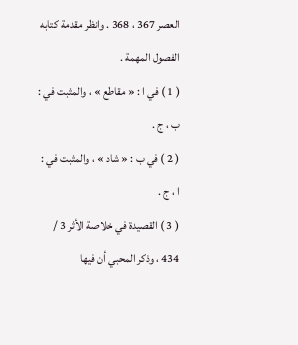العصر 367 ، 368 . وانظر مقدمة كتابه الفصول المهمة .
( 1 ) في ا : « مقاطع » ، والمثبت في : ب ، ج .
( 2 ) في ب : « شاد » ، والمثبت في : ا ، ج .
( 3 ) القصيدة في خلاصة الأثر 3 / 434 ، وذكر المحبي أن فيها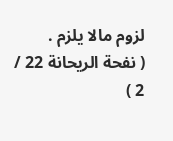لزوم مالا يلزم .
( نفحة الريحانة 22 / 2 )